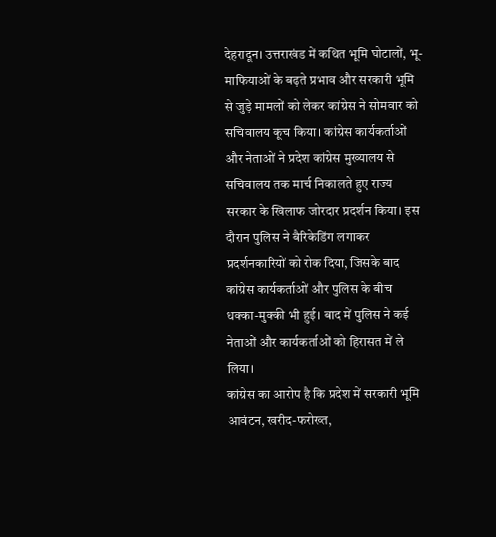देहरादून। उत्तराखंड में कथित भूमि घोटालों, भू-माफियाओं के बढ़ते प्रभाव और सरकारी भूमि से जुड़े मामलों को लेकर कांग्रेस ने सोमवार को सचिवालय कूच किया। कांग्रेस कार्यकर्ताओं और नेताओं ने प्रदेश कांग्रेस मुख्यालय से सचिवालय तक मार्च निकालते हुए राज्य सरकार के खिलाफ जोरदार प्रदर्शन किया। इस दौरान पुलिस ने बैरिकेडिंग लगाकर प्रदर्शनकारियों को रोक दिया, जिसके बाद कांग्रेस कार्यकर्ताओं और पुलिस के बीच धक्का-मुक्की भी हुई। बाद में पुलिस ने कई नेताओं और कार्यकर्ताओं को हिरासत में ले लिया।
कांग्रेस का आरोप है कि प्रदेश में सरकारी भूमि आवंटन, खरीद-फरोख्त,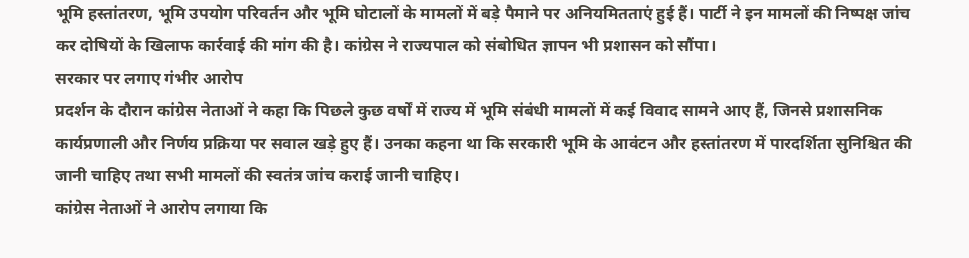भूमि हस्तांतरण, भूमि उपयोग परिवर्तन और भूमि घोटालों के मामलों में बड़े पैमाने पर अनियमितताएं हुई हैं। पार्टी ने इन मामलों की निष्पक्ष जांच कर दोषियों के खिलाफ कार्रवाई की मांग की है। कांग्रेस ने राज्यपाल को संबोधित ज्ञापन भी प्रशासन को सौंपा।
सरकार पर लगाए गंभीर आरोप
प्रदर्शन के दौरान कांग्रेस नेताओं ने कहा कि पिछले कुछ वर्षों में राज्य में भूमि संबंधी मामलों में कई विवाद सामने आए हैं, जिनसे प्रशासनिक कार्यप्रणाली और निर्णय प्रक्रिया पर सवाल खड़े हुए हैं। उनका कहना था कि सरकारी भूमि के आवंटन और हस्तांतरण में पारदर्शिता सुनिश्चित की जानी चाहिए तथा सभी मामलों की स्वतंत्र जांच कराई जानी चाहिए।
कांग्रेस नेताओं ने आरोप लगाया कि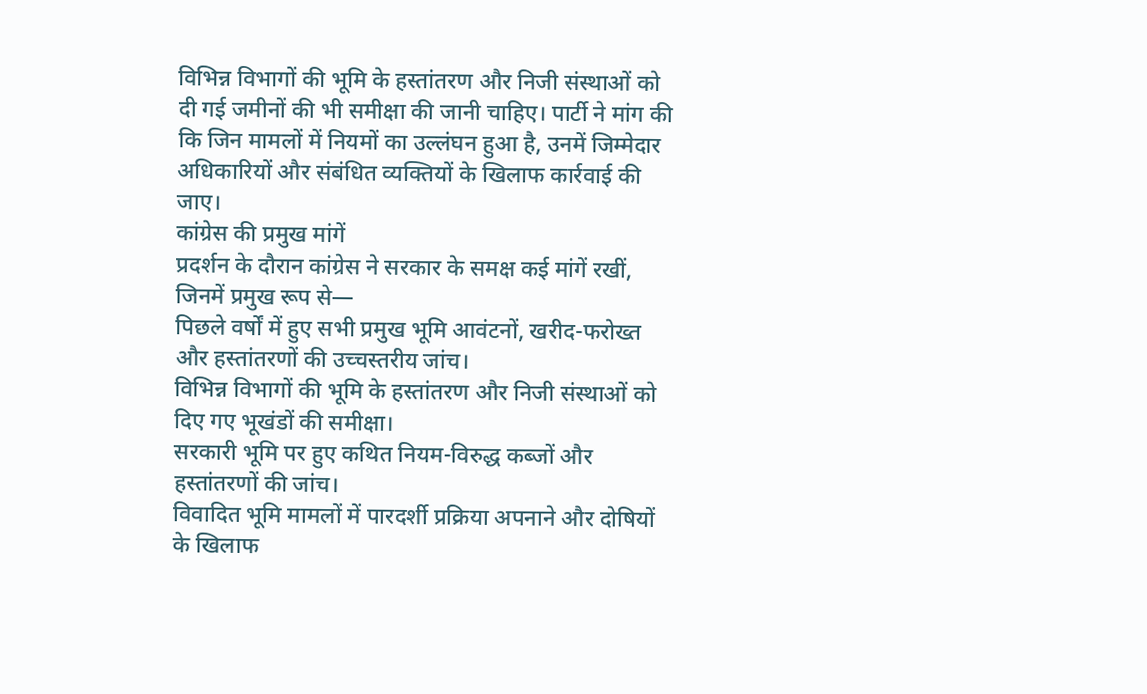विभिन्न विभागों की भूमि के हस्तांतरण और निजी संस्थाओं को दी गई जमीनों की भी समीक्षा की जानी चाहिए। पार्टी ने मांग की कि जिन मामलों में नियमों का उल्लंघन हुआ है, उनमें जिम्मेदार अधिकारियों और संबंधित व्यक्तियों के खिलाफ कार्रवाई की जाए।
कांग्रेस की प्रमुख मांगें
प्रदर्शन के दौरान कांग्रेस ने सरकार के समक्ष कई मांगें रखीं, जिनमें प्रमुख रूप से—
पिछले वर्षों में हुए सभी प्रमुख भूमि आवंटनों, खरीद-फरोख्त और हस्तांतरणों की उच्चस्तरीय जांच।
विभिन्न विभागों की भूमि के हस्तांतरण और निजी संस्थाओं को दिए गए भूखंडों की समीक्षा।
सरकारी भूमि पर हुए कथित नियम-विरुद्ध कब्जों और हस्तांतरणों की जांच।
विवादित भूमि मामलों में पारदर्शी प्रक्रिया अपनाने और दोषियों के खिलाफ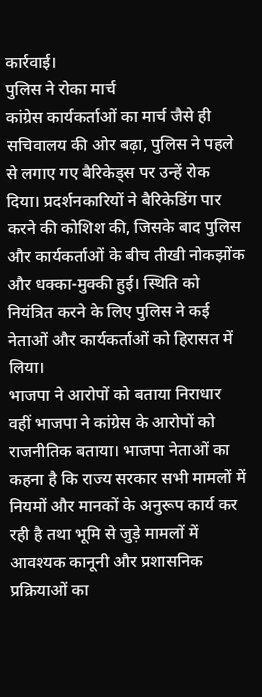कार्रवाई।
पुलिस ने रोका मार्च
कांग्रेस कार्यकर्ताओं का मार्च जैसे ही सचिवालय की ओर बढ़ा, पुलिस ने पहले से लगाए गए बैरिकेड्स पर उन्हें रोक दिया। प्रदर्शनकारियों ने बैरिकेडिंग पार करने की कोशिश की, जिसके बाद पुलिस और कार्यकर्ताओं के बीच तीखी नोकझोंक और धक्का-मुक्की हुई। स्थिति को नियंत्रित करने के लिए पुलिस ने कई नेताओं और कार्यकर्ताओं को हिरासत में लिया।
भाजपा ने आरोपों को बताया निराधार
वहीं भाजपा ने कांग्रेस के आरोपों को राजनीतिक बताया। भाजपा नेताओं का कहना है कि राज्य सरकार सभी मामलों में नियमों और मानकों के अनुरूप कार्य कर रही है तथा भूमि से जुड़े मामलों में आवश्यक कानूनी और प्रशासनिक प्रक्रियाओं का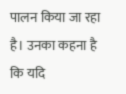पालन किया जा रहा है। उनका कहना है कि यदि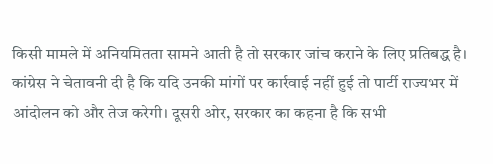किसी मामले में अनियमितता सामने आती है तो सरकार जांच कराने के लिए प्रतिबद्ध है।
कांग्रेस ने चेतावनी दी है कि यदि उनकी मांगों पर कार्रवाई नहीं हुई तो पार्टी राज्यभर में आंदोलन को और तेज करेगी। दूसरी ओर, सरकार का कहना है कि सभी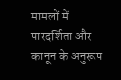मामलों में पारदर्शिता और कानून के अनुरूप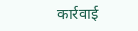कार्रवाई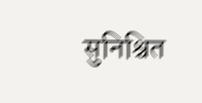सुनिश्चित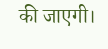की जाएगी।